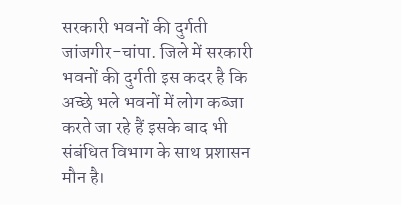सरकारी भवनों की दुर्गती
जांजगीर-चांपा. जिले में सरकारी भवनों की दुर्गती इस कदर है कि अच्छे भले भवनों में लोग कब्जा करते जा रहे हैं इसके बाद भी संबंधित विभाग के साथ प्रशासन मौन है।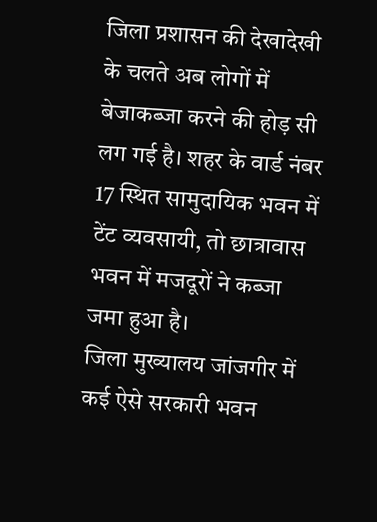जिला प्रशासन की देखादेखी के चलते अब लोगों में बेजाकब्जा करने की होड़ सी लग गई है। शहर के वार्ड नंबर 17 स्थित सामुदायिक भवन में टेंट व्यवसायी, तो छात्रावास भवन में मजदूरों ने कब्जा जमा हुआ है।
जिला मुख्यालय जांजगीर में कई ऐसे सरकारी भवन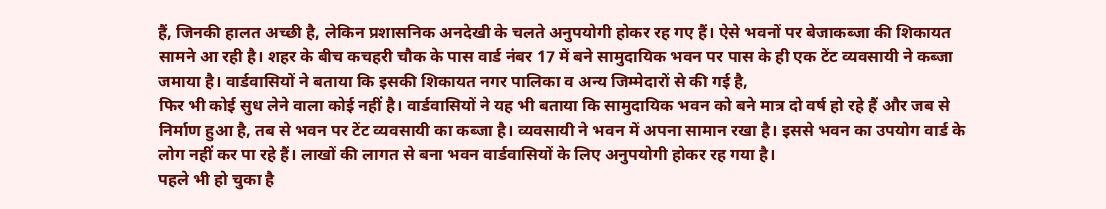हैं, जिनकी हालत अच्छी है, लेकिन प्रशासनिक अनदेखी के चलते अनुपयोगी होकर रह गए हैं। ऐसे भवनों पर बेजाकब्जा की शिकायत सामने आ रही है। शहर के बीच कचहरी चौक के पास वार्ड नंबर 17 में बने सामुदायिक भवन पर पास के ही एक टेंट व्यवसायी ने कब्जा जमाया है। वार्डवासियों ने बताया कि इसकी शिकायत नगर पालिका व अन्य जिम्मेदारों से की गई है,
फिर भी कोई सुध लेने वाला कोई नहीं है। वार्डवासियों ने यह भी बताया कि सामुदायिक भवन को बने मात्र दो वर्ष हो रहे हैं और जब से निर्माण हुआ है, तब से भवन पर टेंट व्यवसायी का कब्जा है। व्यवसायी ने भवन में अपना सामान रखा है। इससे भवन का उपयोग वार्ड के लोग नहीं कर पा रहे हैं। लाखों की लागत से बना भवन वार्डवासियों के लिए अनुपयोगी होकर रह गया है।
पहले भी हो चुका है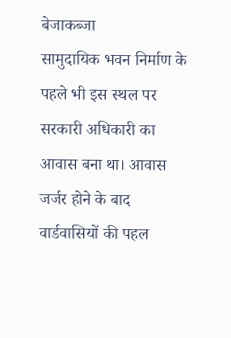बेजाकब्जा
सामुदायिक भवन निर्माण के पहले भी इस स्थल पर सरकारी अधिकारी का आवास बना था। आवास जर्जर होने के बाद वार्डवासियों की पहल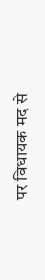पर विधायक मद से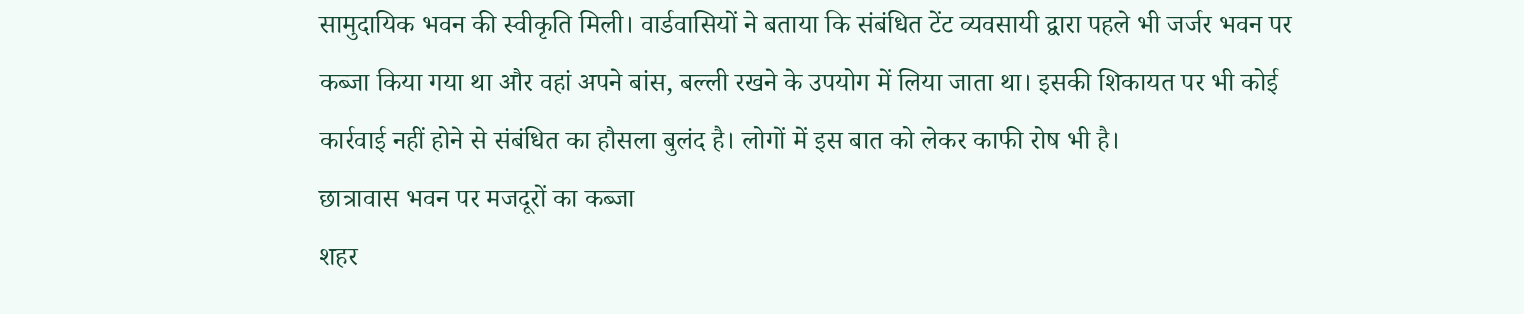सामुदायिक भवन की स्वीकृति मिली। वार्डवासियों ने बताया कि संबंधित टेंट व्यवसायी द्वारा पहले भी जर्जर भवन पर कब्जा किया गया था और वहां अपने बांस, बल्ली रखने के उपयोग में लिया जाता था। इसकी शिकायत पर भी कोई कार्रवाई नहीं होने से संबंधित का हौसला बुलंद है। लोगों में इस बात को लेकर काफी रोष भी है।
छात्रावास भवन पर मजदूरों का कब्जा
शहर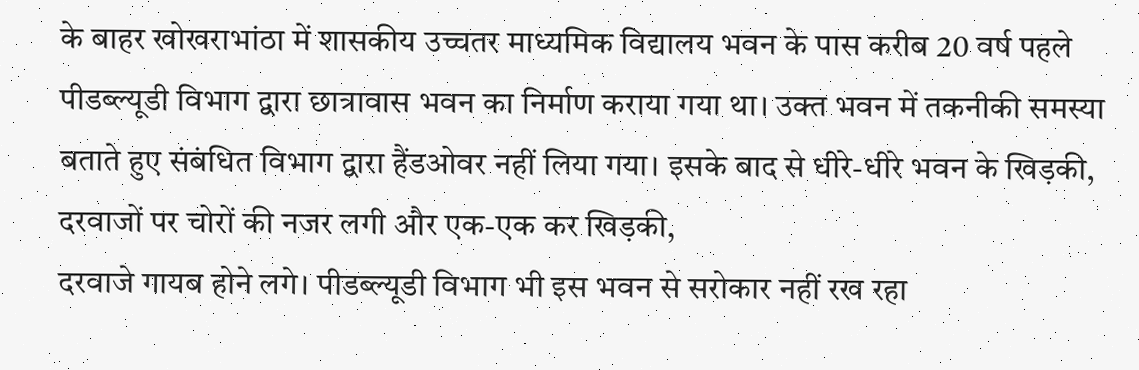के बाहर खोखराभांठा में शासकीय उच्चतर माध्यमिक विद्यालय भवन के पास करीब 20 वर्ष पहले पीडब्ल्यूडी विभाग द्वारा छात्रावास भवन का निर्माण कराया गया था। उक्त भवन में तकनीकी समस्या बताते हुए संबंधित विभाग द्वारा हैंडओवर नहीं लिया गया। इसके बाद से धीरे-धीरे भवन के खिड़की, दरवाजों पर चोरों की नजर लगी और एक-एक कर खिड़की,
दरवाजे गायब होने लगे। पीडब्ल्यूडी विभाग भी इस भवन से सरोकार नहीं रख रहा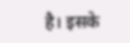है। इसके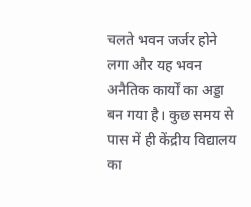चलते भवन जर्जर होने लगा और यह भवन अनैतिक कार्यों का अड्डा बन गया है। कुछ समय से पास में ही केंद्रीय विद्यालय का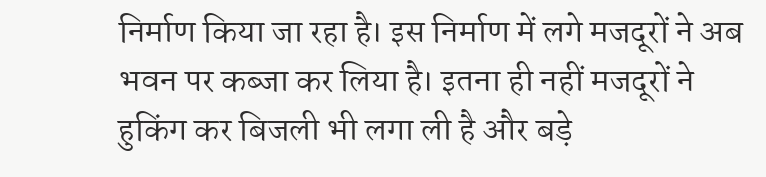निर्माण किया जा रहा है। इस निर्माण में लगे मजदूरों ने अब भवन पर कब्जा कर लिया है। इतना ही नहीं मजदूरों ने हुकिंग कर बिजली भी लगा ली है और बड़े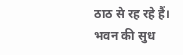ठाठ से रह रहे हैं। भवन की सुध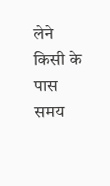लेने किसी के पास समय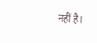नहीं है।